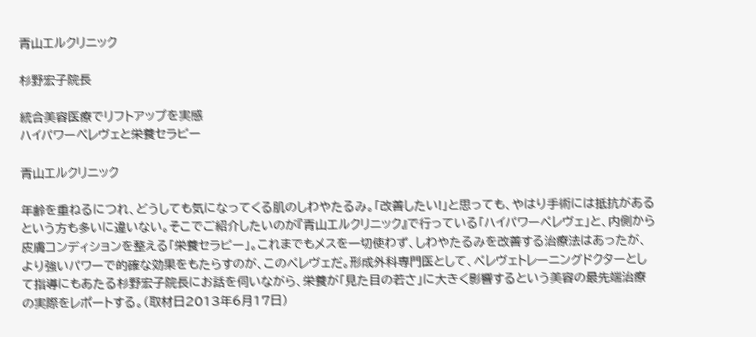青山エルクリニック

杉野宏子院長

統合美容医療でリフトアップを実感
ハイパワーぺレヴェと栄養セラピー

青山エルクリニック

年齢を重ねるにつれ、どうしても気になってくる肌のしわやたるみ。「改善したい!」と思っても、やはり手術には抵抗があるという方も多いに違いない。そこでご紹介したいのが『青山エルクリニック』で行っている「ハイパワーペレヴェ」と、内側から皮膚コンディションを整える「栄養セラピー」。これまでもメスを一切使わず、しわやたるみを改善する治療法はあったが、より強いパワーで的確な効果をもたらすのが、このペレヴェだ。形成外科専門医として、ペレヴェトレーニングドクターとして指導にもあたる杉野宏子院長にお話を伺いながら、栄養が「見た目の若さ」に大きく影響するという美容の最先端治療の実際をレポートする。(取材日2013年6月17日)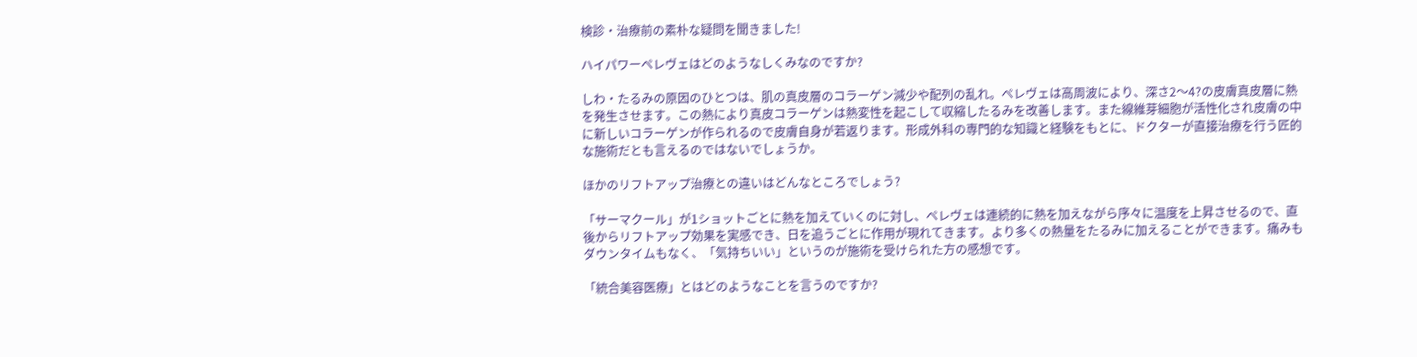検診・治療前の素朴な疑問を聞きました!

ハイパワーペレヴェはどのようなしくみなのですか?

しわ・たるみの原因のひとつは、肌の真皮層のコラーゲン減少や配列の乱れ。ペレヴェは高周波により、深さ2〜4?の皮膚真皮層に熱を発生させます。この熱により真皮コラーゲンは熱変性を起こして収縮したるみを改善します。また線維芽細胞が活性化され皮膚の中に新しいコラーゲンが作られるので皮膚自身が若返ります。形成外科の専門的な知識と経験をもとに、ドクターが直接治療を行う匠的な施術だとも言えるのではないでしょうか。

ほかのリフトアップ治療との違いはどんなところでしょう?

「サーマクール」が1ショットごとに熱を加えていくのに対し、ペレヴェは連続的に熱を加えながら序々に温度を上昇させるので、直後からリフトアップ効果を実感でき、日を追うごとに作用が現れてきます。より多くの熱量をたるみに加えることができます。痛みもダウンタイムもなく、「気持ちいい」というのが施術を受けられた方の感想です。

「統合美容医療」とはどのようなことを言うのですか?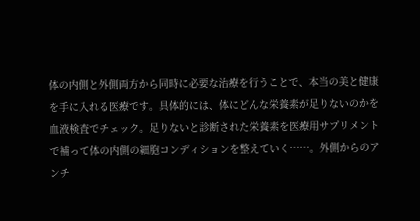体の内側と外側両方から同時に必要な治療を行うことで、本当の美と健康を手に入れる医療です。具体的には、体にどんな栄養素が足りないのかを血液検査でチェック。足りないと診断された栄養素を医療用サプリメントで補って体の内側の細胞コンディションを整えていく……。外側からのアンチ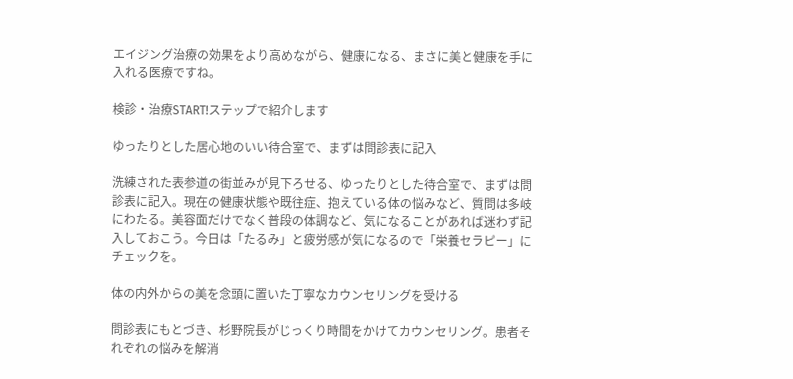エイジング治療の効果をより高めながら、健康になる、まさに美と健康を手に入れる医療ですね。

検診・治療START!ステップで紹介します

ゆったりとした居心地のいい待合室で、まずは問診表に記入

洗練された表参道の街並みが見下ろせる、ゆったりとした待合室で、まずは問診表に記入。現在の健康状態や既往症、抱えている体の悩みなど、質問は多岐にわたる。美容面だけでなく普段の体調など、気になることがあれば迷わず記入しておこう。今日は「たるみ」と疲労感が気になるので「栄養セラピー」にチェックを。

体の内外からの美を念頭に置いた丁寧なカウンセリングを受ける

問診表にもとづき、杉野院長がじっくり時間をかけてカウンセリング。患者それぞれの悩みを解消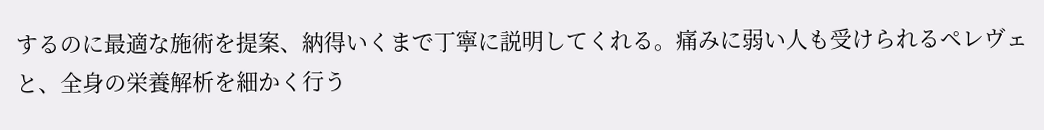するのに最適な施術を提案、納得いくまで丁寧に説明してくれる。痛みに弱い人も受けられるペレヴェと、全身の栄養解析を細かく行う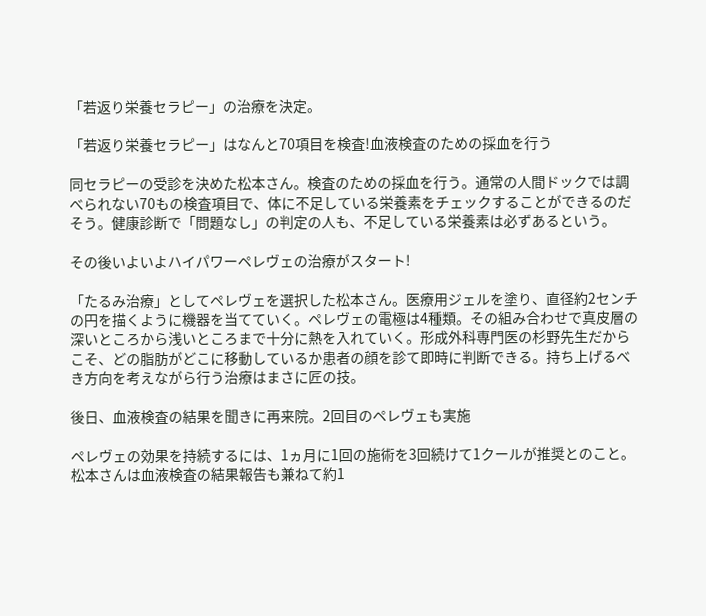「若返り栄養セラピー」の治療を決定。

「若返り栄養セラピー」はなんと70項目を検査!血液検査のための採血を行う

同セラピーの受診を決めた松本さん。検査のための採血を行う。通常の人間ドックでは調べられない70もの検査項目で、体に不足している栄養素をチェックすることができるのだそう。健康診断で「問題なし」の判定の人も、不足している栄養素は必ずあるという。

その後いよいよハイパワーペレヴェの治療がスタート!

「たるみ治療」としてペレヴェを選択した松本さん。医療用ジェルを塗り、直径約2センチの円を描くように機器を当てていく。ペレヴェの電極は4種類。その組み合わせで真皮層の深いところから浅いところまで十分に熱を入れていく。形成外科専門医の杉野先生だからこそ、どの脂肪がどこに移動しているか患者の顔を診て即時に判断できる。持ち上げるべき方向を考えながら行う治療はまさに匠の技。

後日、血液検査の結果を聞きに再来院。2回目のペレヴェも実施

ペレヴェの効果を持続するには、1ヵ月に1回の施術を3回続けて1クールが推奨とのこと。松本さんは血液検査の結果報告も兼ねて約1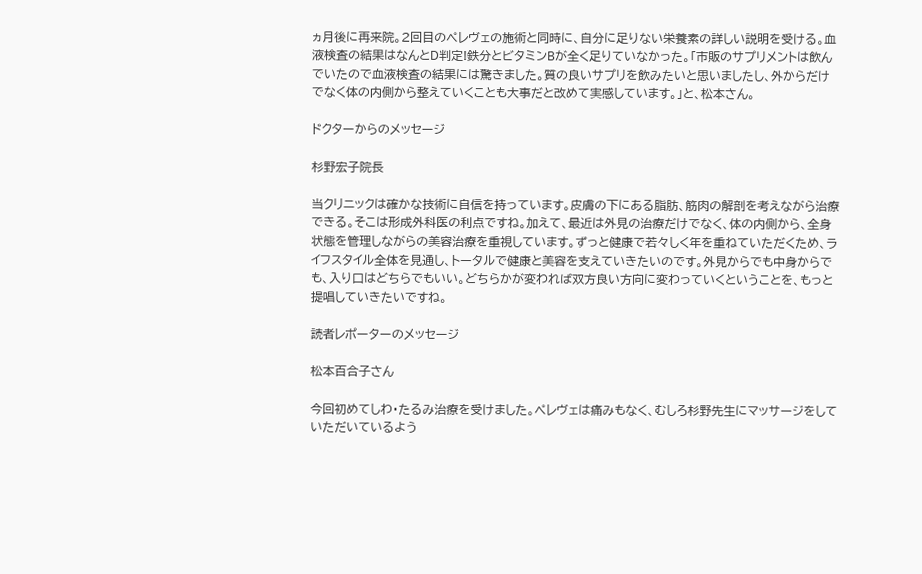ヵ月後に再来院。2回目のペレヴェの施術と同時に、自分に足りない栄養素の詳しい説明を受ける。血液検査の結果はなんとD判定!鉄分とビタミンBが全く足りていなかった。「市販のサプリメントは飲んでいたので血液検査の結果には驚きました。質の良いサプリを飲みたいと思いましたし、外からだけでなく体の内側から整えていくことも大事だと改めて実感しています。」と、松本さん。

ドクターからのメッセージ

杉野宏子院長

当クリニックは確かな技術に自信を持っています。皮膚の下にある脂肪、筋肉の解剖を考えながら治療できる。そこは形成外科医の利点ですね。加えて、最近は外見の治療だけでなく、体の内側から、全身状態を管理しながらの美容治療を重視しています。ずっと健康で若々しく年を重ねていただくため、ライフスタイル全体を見通し、トータルで健康と美容を支えていきたいのです。外見からでも中身からでも、入り口はどちらでもいい。どちらかが変われば双方良い方向に変わっていくということを、もっと提唱していきたいですね。

読者レポーターのメッセージ

松本百合子さん

今回初めてしわ・たるみ治療を受けました。ペレヴェは痛みもなく、むしろ杉野先生にマッサージをしていただいているよう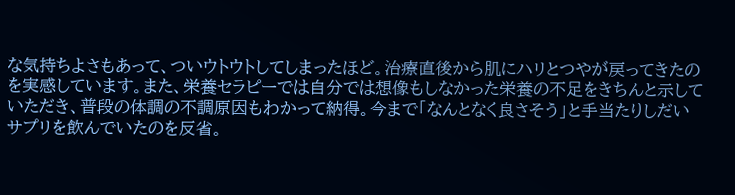な気持ちよさもあって、ついウトウトしてしまったほど。治療直後から肌にハリとつやが戻ってきたのを実感しています。また、栄養セラピーでは自分では想像もしなかった栄養の不足をきちんと示していただき、普段の体調の不調原因もわかって納得。今まで「なんとなく良さそう」と手当たりしだいサプリを飲んでいたのを反省。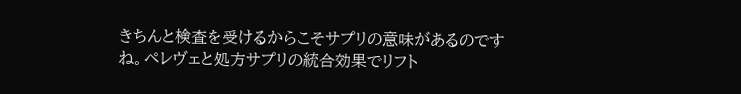きちんと検査を受けるからこそサプリの意味があるのですね。ペレヴェと処方サプリの統合効果でリフト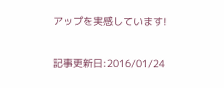アップを実感しています!

記事更新日:2016/01/24